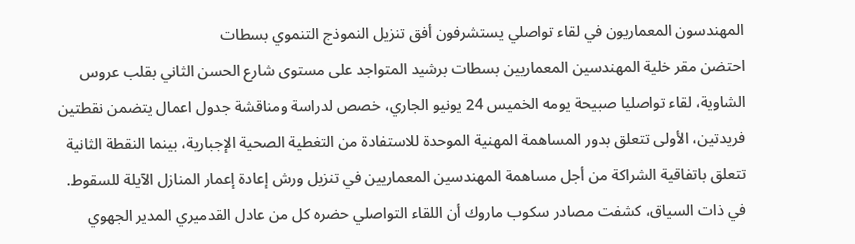المهندسون المعماريون في لقاء تواصلي يستشرفون أفق تنزيل النموذج التنموي بسطات
احتضن مقر خلية المهندسين المعماريين بسطات برشيد المتواجد على مستوى شارع الحسن الثاني بقلب عروس الشاوية، لقاء تواصليا صبيحة يومه الخميس 24 يونيو الجاري، خصص لدراسة ومناقشة جدول اعمال يتضمن نقطتين فريدتين، الأولى تتعلق بدور المساهمة المهنية الموحدة للاستفادة من التغطية الصحية الإجبارية، بينما النقطة الثانية تتعلق باتفاقية الشراكة من أجل مساهمة المهندسين المعماريين في تنزيل ورش إعادة إعمار المنازل الآيلة للسقوط.
في ذات السياق، كشفت مصادر سكوب ماروك أن اللقاء التواصلي حضره كل من عادل القدميري المدير الجهوي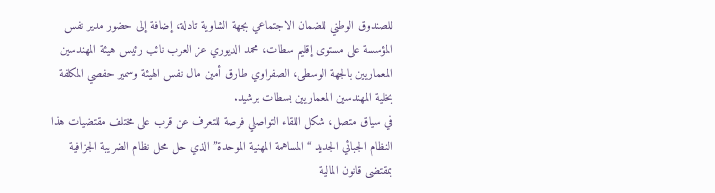للصندوق الوطني للضمان الاجتماعي بجهة الشاوية تادلة، إضافة إلى حضور مدير نفس المؤسسة على مستوى إقليم سطات، محمد الديوري عز العرب نائب رئيس هيئة المهندسين المعماريين بالجهة الوسطى، الصفراوي طارق أمين مال نفس الهيئة وسمير حفصي المكلفة بخلية المهندسين المعماريين بسطات برشيد.
في سياق متصل، شكل اللقاء التواصلي فرصة للتعرف عن قرب على مختلف مقتضيات هذا النظام الجبائي الجديد “المساهمة المهنية الموحدة” الذي حل محل نظام الضريبة الجزافية بمقتضى قانون المالية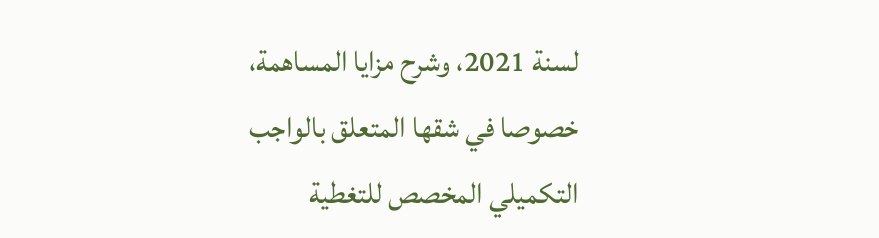لسنة 2021، وشرح مزايا المساهمة، خصوصا في شقها المتعلق بالواجب التكميلي المخصص للتغطية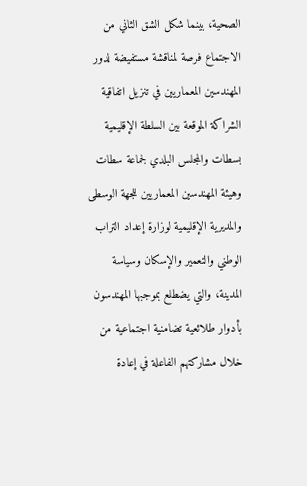الصحية، بينما شكل الشق الثاني من الاجتماع فرصة لمناقشة مستفيضة لدور المهندسين المعماريين في تنزيل اتفاقية الشراكة الموقعة بين السلطة الإقليمية بسطات والمجلس البلدي لجماعة سطات وهيئة المهندسين المعماريين للجهة الوسطى والمديرية الإقليمية لوزارة إعداد التراب الوطني والتعمير والإسكان وسياسة المدينة، والتي يضطلع بموجبها المهندسون بأدوار طلائعية تضامنية اجتماعية من خلال مشاركتهم الفاعلة في إعادة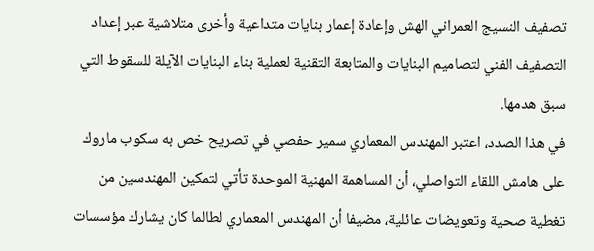تصفيف النسيج العمراني الهش وإعادة إعمار بنايات متداعية وأخرى متلاشية عبر إعداد التصفيف الفني لتصاميم البنايات والمتابعة التقنية لعملية بناء البنايات الآيلة للسقوط التي سبق هدمها.
في هذا الصدد، اعتبر المهندس المعماري سمير حفصي في تصريح خص به سكوب ماروك على هامش اللقاء التواصلي، أن المساهمة المهنية الموحدة تأتي لتمكين المهندسين من تغطية صحية وتعويضات عائلية، مضيفا أن المهندس المعماري لطالما كان يشارك مؤسسات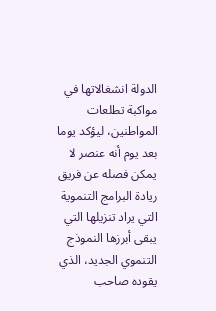الدولة انشغالاتها في مواكبة تطلعات المواطنين، ليؤكد يوما بعد يوم أنه عنصر لا يمكن فصله عن فريق ريادة البرامج التنموية التي يراد تنزيلها التي يبقى أبرزها النموذج التنموي الجديد، الذي يقوده صاحب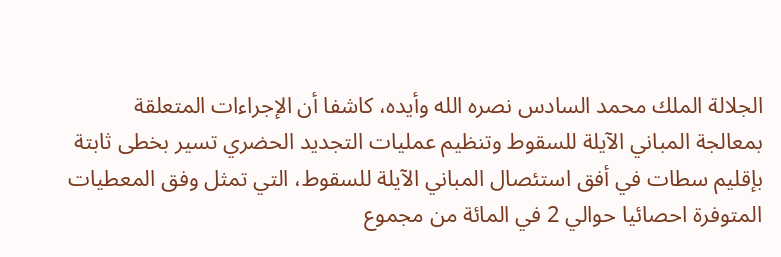الجلالة الملك محمد السادس نصره الله وأيده، كاشفا أن الإجراءات المتعلقة بمعالجة المباني الآيلة للسقوط وتنظيم عمليات التجديد الحضري تسير بخطى ثابتة بإقليم سطات في أفق استئصال المباني الآيلة للسقوط، التي تمثل وفق المعطيات المتوفرة احصائيا حوالي 2 في المائة من مجموع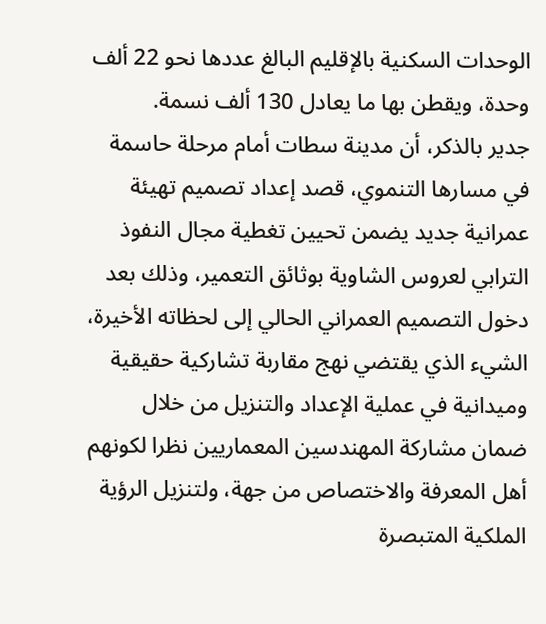الوحدات السكنية بالإقليم البالغ عددها نحو 22 ألف وحدة، ويقطن بها ما يعادل 130 ألف نسمة.
جدير بالذكر، أن مدينة سطات أمام مرحلة حاسمة في مسارها التنموي، قصد إعداد تصميم تهيئة عمرانية جديد يضمن تحيين تغطية مجال النفوذ الترابي لعروس الشاوية بوثائق التعمير، وذلك بعد دخول التصميم العمراني الحالي إلى لحظاته الأخيرة، الشيء الذي يقتضي نهج مقاربة تشاركية حقيقية وميدانية في عملية الإعداد والتنزيل من خلال ضمان مشاركة المهندسين المعماريين نظرا لكونهم أهل المعرفة والاختصاص من جهة، ولتنزيل الرؤية الملكية المتبصرة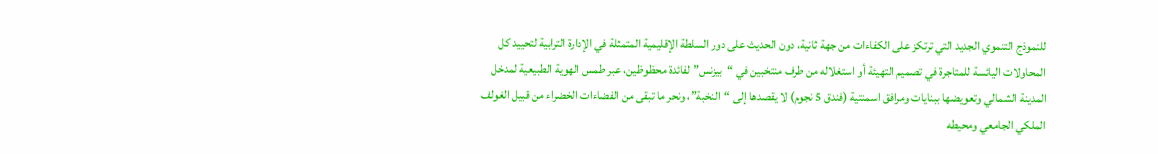للنموذج التنموي الجديد التي ترتكز على الكفاءات من جهة ثانية، دون الحديث على دور السلطة الإقليمية المتمثلة في الإدارة الترابية لتحييد كل المحاولات اليائسة للمتاجرة في تصميم التهيئة أو استغلاله من طرف منتخبين في “بيزنس” لفائدة محظوظين، عبر طمس الهوية الطبيعية لمدخل المدينة الشمالي وتعويضها ببنايات ومرافق اسمنتية (فندق 5 نجوم) لا يقصدها إلى “النخبة”، ونحر ما تبقى من الفضاءات الخضراء من قبيل الغولف الملكي الجامعي ومحيطه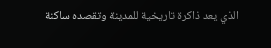الذي يعد ذاكرة تاريخية للمدينة وتقصده ساكنة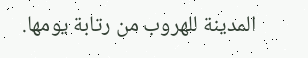المدينة للهروب من رتابة يومها.